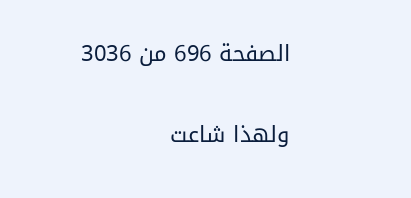الصفحة 696 من 3036

ولهذا شاعت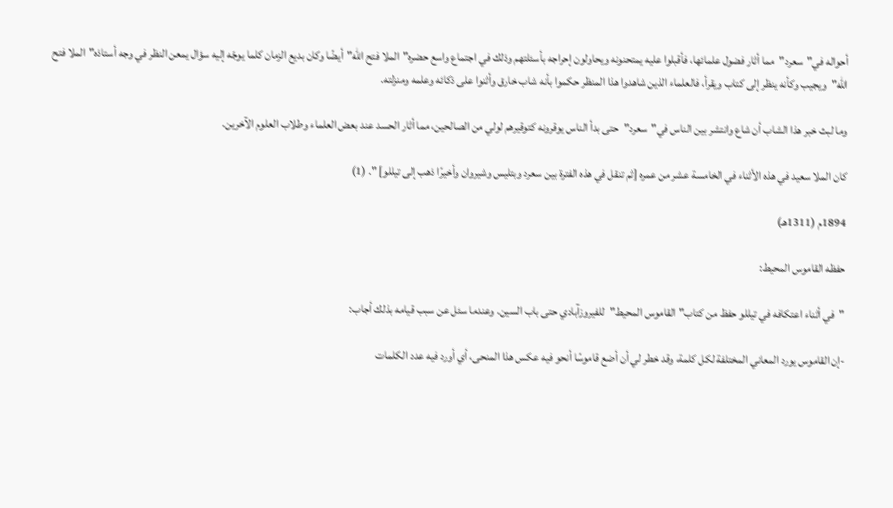أحواله في"سعرد"مما أثار فضول علمائها، فأقبلوا عليه يمتحنونه ويحاولون إحراجه بأسئلتهم وذلك في اجتماع واسع حضره"الملا فتح الله"أيضًا وكان بديع الزمان كلما يوجّه إليه سؤال يمعن النظر في وجه أستاذه"الملا فتح الله"ويجيب وكأنه ينظر إلى كتاب ويقرأ، فالعلماء الذين شاهدوا هذا المنظر حكموا بأنه شاب خارق وأثنوا على ذكائه وعلمه ومنزلته.

وما لبث خبر هذا الشاب أن شاع وانتشر بين الناس في"سعرد"حتى بدأ الناس يوقرونه كتوقيرهم لولي من الصالحين، مما أثار الحسد عند بعض العلماء وطلاب العلوم الآخرين.

كان الملا سعيد في هذه الأثناء في الخامسة عشر من عمره [ثم تنقل في هذه الفترة بين سعرد وبتليس وشيروان وأخيرًا ذهب إلى تيللو] ". (1)

1894م (1311هـ)

حفظه القاموس المحيط:

"في أثناء اعتكافه في تيللو حفظ من كتاب"القاموس المحيط"للفيروزآبادي حتى باب السين. وعندما سئل عن سبب قيامه بذلك أجاب:

-إن القاموس يورد المعاني المختلفة لكل كلمة، وقد خطر لي أن أضع قاموسًا أنحو فيه عكس هذا المنحى، أي أورد فيه عدد الكلمات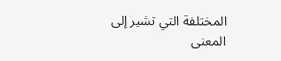المختلفة التي تشير إلى المعنى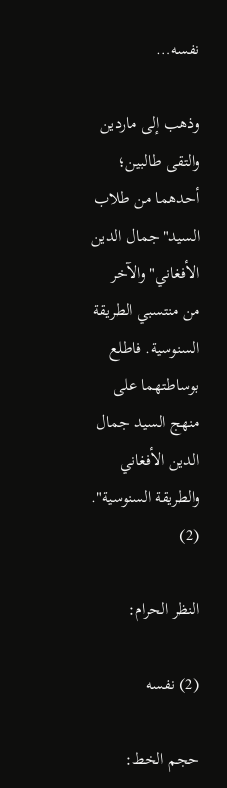نفسه…

وذهب إلى ماردين والتقى طالبين؛ أحدهما من طلاب السيد"جمال الدين الأفغاني"والآخر من منتسبي الطريقة السنوسية. فاطلع بوساطتهما على منهج السيد جمال الدين الأفغاني والطريقة السنوسية". (2)

النظر الحرام:

(2) نفسه

حجم الخط: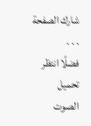شارك الصفحة
. . .
فضلًا انتظر تحميل الصوت